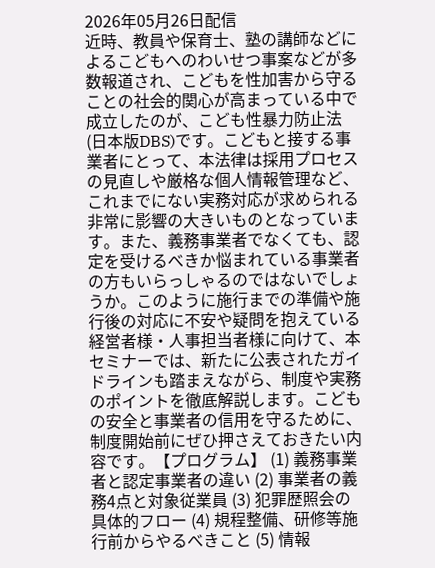2026年05月26日配信
近時、教員や保育士、塾の講師などによるこどもへのわいせつ事案などが多数報道され、こどもを性加害から守ることの社会的関心が高まっている中で成立したのが、こども性暴力防止法(日本版DBS)です。こどもと接する事業者にとって、本法律は採用プロセスの見直しや厳格な個人情報管理など、これまでにない実務対応が求められる非常に影響の大きいものとなっています。また、義務事業者でなくても、認定を受けるべきか悩まれている事業者の方もいらっしゃるのではないでしょうか。このように施行までの準備や施行後の対応に不安や疑問を抱えている経営者様・人事担当者様に向けて、本セミナーでは、新たに公表されたガイドラインも踏まえながら、制度や実務のポイントを徹底解説します。こどもの安全と事業者の信用を守るために、制度開始前にぜひ押さえておきたい内容です。【プログラム】 (1) 義務事業者と認定事業者の違い (2) 事業者の義務4点と対象従業員 (3) 犯罪歴照会の具体的フロー (4) 規程整備、研修等施行前からやるべきこと (5) 情報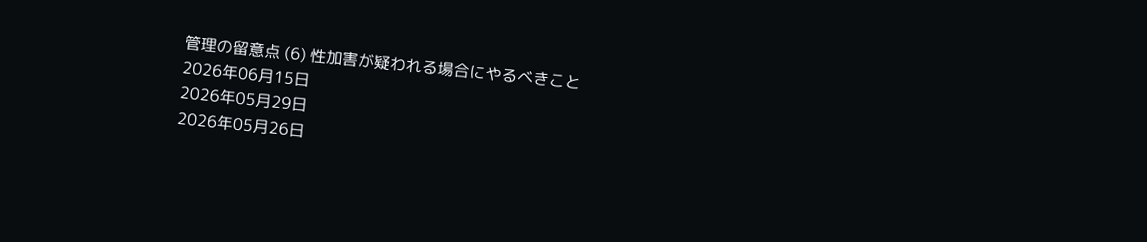管理の留意点 (6) 性加害が疑われる場合にやるべきこと
2026年06月15日
2026年05月29日
2026年05月26日